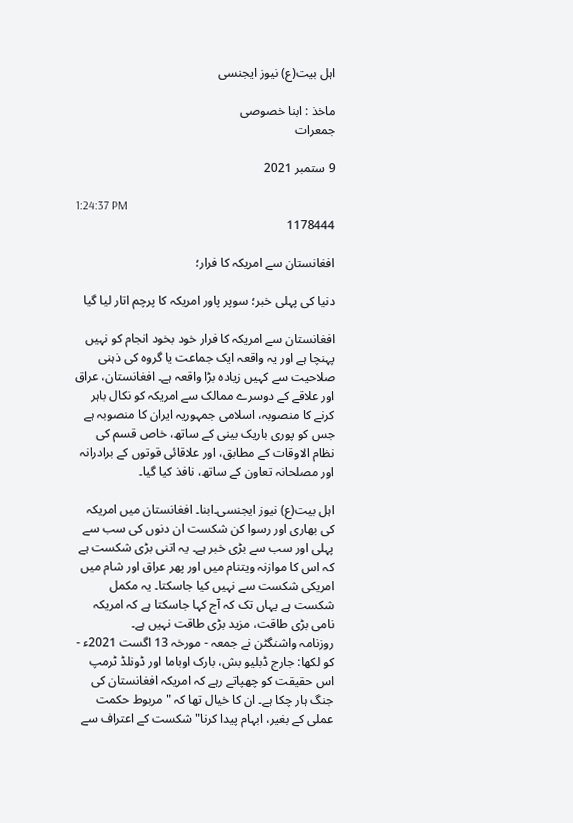اہل بیت(ع) نیوز ایجنسی

ماخذ : ابنا خصوصی
جمعرات

9 ستمبر 2021

1:24:37 PM
1178444

افغانستان سے امریکہ کا فرار؛

دنیا کی پہلی خبر؛ سوپر پاور امریکہ کا پرچم اتار لیا گیا

افغانستان سے امریکہ کا فرار خود بخود انجام کو نہيں پہنچا ہے اور یہ واقعہ ایک جماعت یا گروہ کی ذہنی صلاحیت سے کہیں زیادہ بڑا واقعہ ہے۔ افغانستان، عراق اور علاقے کے دوسرے ممالک سے امریکہ کو نکال باہر کرنے کا منصوبہ، اسلامی جمہوریہ ایران کا منصوبہ ہے جس کو پوری باریک بینی کے ساتھ، خاص قسم کی نظام الاوقات کے مطابق، اور علاقائی قوتوں کے برادرانہ اور مصلحانہ تعاون کے ساتھ، نافذ کیا گیا۔

اہل بیت(ع) نیوز ایجنسی۔ابنا۔ افغانستان میں امریکہ کی بھاری اور رسوا کن شکست ان دنوں کی سب سے پہلی اور سب سے بڑی خبر ہے۔ یہ اتنی بڑی شکست ہے کہ اس کا موازنہ ویتنام میں اور پھر عراق اور شام میں امریکی شکست سے نہیں کیا جاسکتا۔ یہ مکمل شکست ہے یہاں تک کہ آج کہا جاسکتا ہے کہ امریکہ نامی بڑی طاقت، مزید بڑی طاقت نہیں ہے۔
روزنامہ واشنگٹن نے جمعہ - مورخہ 13 اگست 2021ء - کو لکھا: جارج ڈبلیو بش، بارک اوباما اور ڈونلڈ ٹرمپ اس حقیقت کو چھپاتے رہے کہ امریکہ افغانستان کی جنگ ہار چکا ہے۔ ان کا خیال تھا کہ "مربوط حکمت عملی کے بغیر، ابہام پیدا کرنا" شکست کے اعتراف سے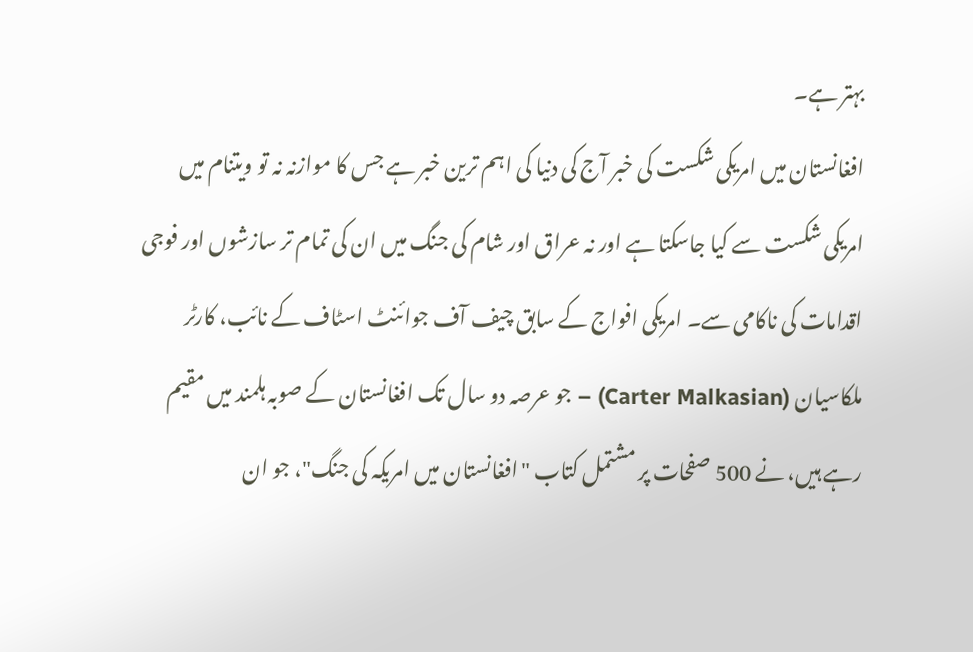بہتر ہے۔
افغانستان میں امریکی شکست کی خبر آج کی دنیا کی اہم ترین خبر ہے جس کا موازنہ نہ تو ویتنام میں امریکی شکست سے کیا جاسکتا ہے اور نہ عراق اور شام کی جنگ میں ان کی تمام تر سازشوں اور فوجی اقدامات کی ناکامی سے۔ امریکی افواج کے سابق چیف آف جوائنٹ اسٹاف کے نائب، کارٹر ملکاسیان (Carter Malkasian) – جو عرصہ دو سال تک افغانستان کے صوبہ ہلمند میں مقیم رہے ہیں، نے 500 صفحات پر مشتمل کتاب "افغانستان میں امریکہ کی جنگ"، جو ان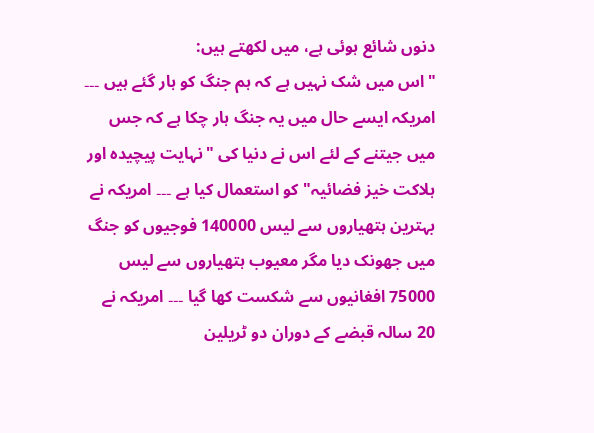دنوں شائع ہوئی ہے، میں لکھتے ہيں:
"اس میں شک نہیں ہے کہ ہم جنگ کو ہار گئے ہیں ۔۔۔ امریکہ ایسے حال میں یہ جنگ ہار چکا ہے کہ جس میں جیتنے کے لئے اس نے دنیا کی "نہایت پیچیدہ اور ہلاکت خیز فضائیہ" کو استعمال کیا ہے ۔۔۔ امریکہ نے بہترین ہتھیاروں سے لیس 140000 فوجیوں کو جنگ میں جھونک دیا مگر معیوب ہتھیاروں سے لیس 75000 افغانیوں سے شکست کھا گیا ۔۔۔ امریکہ نے 20 سالہ قبضے کے دوران دو ٹریلین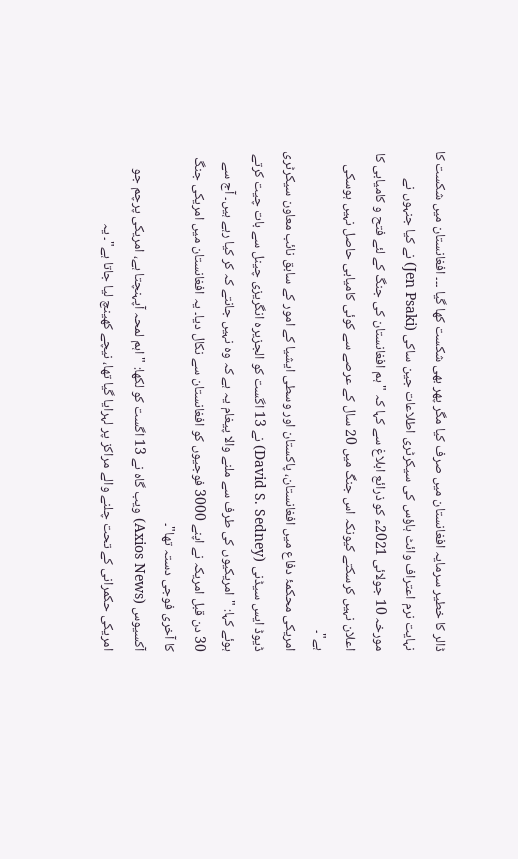ڈالر کا خطیر سرمایہ افغانستان میں صرف کیا مگر پھر بھی شکست کھا گیا ۔۔۔ افغانستان میں شکست کا نہایت نرم اعتراف وائٹ ہاؤس کی سیکرٹری اطلاعات جین ساکی (Jen Psaki) نے کیا جنہوں نے مورخہ 10 جولائی 2021ء کو ذرائع ابلاغ سے کہا کہ "ہم افغانستان کی جنگ کے لئے فتح و کامیابی کا اعلان نہیں کرسکتے کیونکہ اس جنگ میں 20 سال کے عرصے سے کوئی کامیابی حاصل نہیں ہوسکی ہے"۔
امریکی محکمۂ دفاع میں افغانستان، پاکستان اور وسطی ایشیا کے امور کے سابق نائب معاون سیکرٹری ڈیوڈ ایس سیڈنی (David S. Sedney) نے 13 اگست کو الجزیرہ انگریزی چینل سے بات چیت کرتے ہوئے کہا: "امریکیوں کی طرف سے ملنے والا پیغام یہ ہے کہ وہ نہیں جانتے کہ کر کیا رہے ہیں۔ آج سے 30 دن قبل امریکہ نے اپنے 3000 فوجیوں کو افغانستان سے نکال دیا۔ یہ افغانستان میں امریکی جنگ کا آخری فوجی دستہ تھا"۔
آکسیوس (Axios News) ویب گاہ نے 13 اگست کو لکھا: "اہم لمحہ آپہنچتا ہے، امریکی پرچم جو امریکی حکمرانی کے تحت چلنے والے مراکز پر لہرایا گیا تھا، نیچے کھینچ لیا جاتا ہے"۔ یہ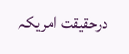درحقیقت امریکہ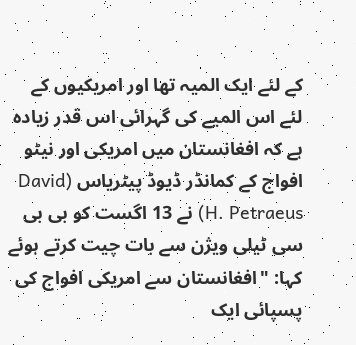کے لئے ایک المیہ تھا اور امریکیوں کے لئے اس المیے کی گہرائی اس قدر زیادہ ہے کہ افغانستان میں امریکی اور نیٹو افواج کے کمانڈر ڈیوڈ پیٹریاس (David H. Petraeus) نے 13 اگست کو بی بی سی ٹیلی ویژن سے بات چیت کرتے ہوئے کہا: "افغانستان سے امریکی افواج کی پسپائی ایک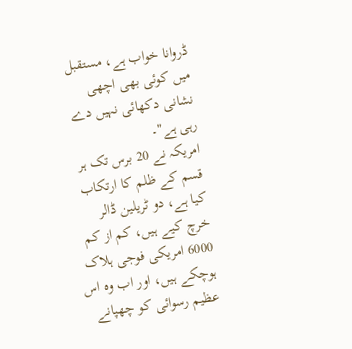ڈروانا خواب ہے، مستقبل میں کوئی بھی اچھی نشانی دکھائی نہیں دے رہی ہے"۔
امریکہ نے 20 برس تک ہر قسم کے ظلم کا ارتکاب کیا ہے، دو ٹریلین ڈالر خرچ کیے ہیں، کم از کم 6000 امریکی فوجی ہلاک ہوچکے ہیں، اور اب وہ اس عظیم رسوائی کو چھپانے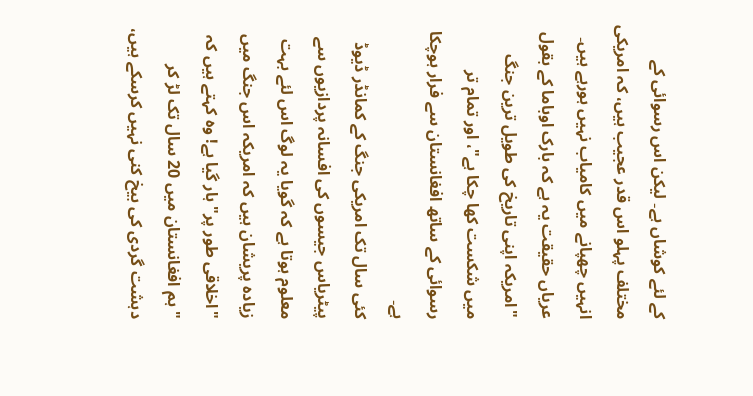کے لئے کوشاں ہے۔ لیکن اس رسوائی کے مختلف پہلو اس قدر عجیب ہیں، کہ امریکی انہیں چھپانے میں کامیاب نہیں ہورہے ہیں۔ عریاں حقیقت یہ ہے کہ بارک اوباما کے بقول "امریکہ اپنی تاریخ کی طویل ترین جنگ میں شکست کھا چکا ہے"، اور تمام تر رسوائی کے ساتھ افغانستان سے فرار ہوچکا ہے۔
کئی سال تک امریکی جنگ کے کمانڈر ڈیوڈ پیٹریاس جیسوں کی افسانہ پردازیوں سے معلوم ہوتا ہے کہ گویا یہ لوگ اس لئے بہت زیادہ پریشان ہیں کہ امریکہ اس جنگ میں "اخلاقی طور پر" ہار گیا ہے! وہ کہتے ہیں کہ "ہم افغانستان میں 20 سال تک لڑ کر دہشت گردی کی بیخ کنی نہیں کرسکے ہیں،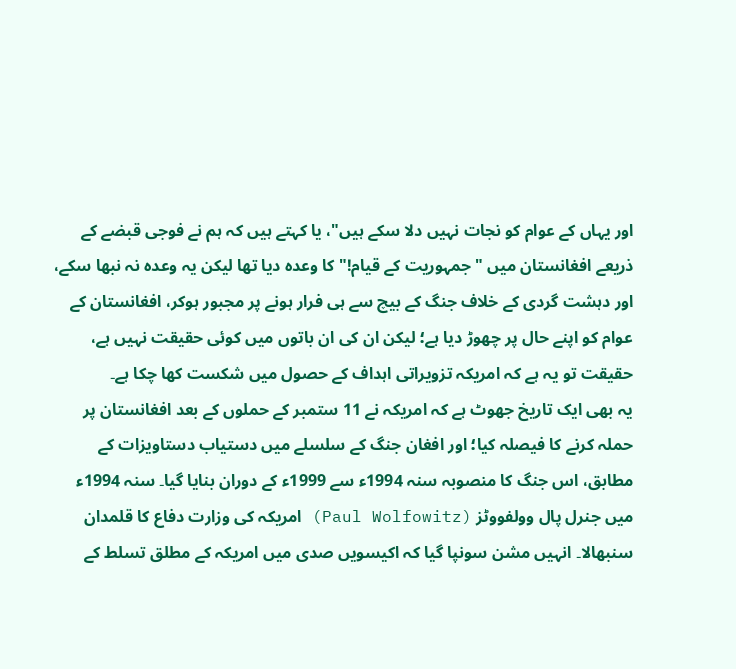اور یہاں کے عوام کو نجات نہیں دلا سکے ہیں"، یا کہتے ہیں کہ ہم نے فوجی قبضے کے ذریعے افغانستان میں "جمہوریت کے قیام!" کا وعدہ دیا تھا لیکن یہ وعدہ نہ نبھا سکے، اور دہشت گردی کے خلاف جنگ کے بیچ سے ہی فرار ہونے پر مجبور ہوکر، افغانستان کے عوام کو اپنے حال پر چھوڑ دیا ہے؛ لیکن ان کی ان باتوں میں کوئی حقیقت نہیں ہے، حقیقت تو یہ ہے کہ امریکہ تزویراتی اہداف کے حصول میں شکست کھا چکا ہے۔
یہ بھی ایک تاریخ جھوٹ ہے کہ امریکہ نے 11 ستمبر کے حملوں کے بعد افغانستان پر حملہ کرنے کا فیصلہ کیا؛ اور افغان جنگ کے سلسلے میں دستیاب دستاویزات کے مطابق، اس جنگ کا منصوبہ سنہ 1994ء سے 1999ء کے دوران بنایا گیا۔ سنہ 1994ء میں جنرل پال وولفووٹز (Paul Wolfowitz) امریکہ کی وزارت دفاع کا قلمدان سنبھالا۔ انہیں مشن سونپا گیا کہ اکیسویں صدی میں امریکہ کے مطلق تسلط کے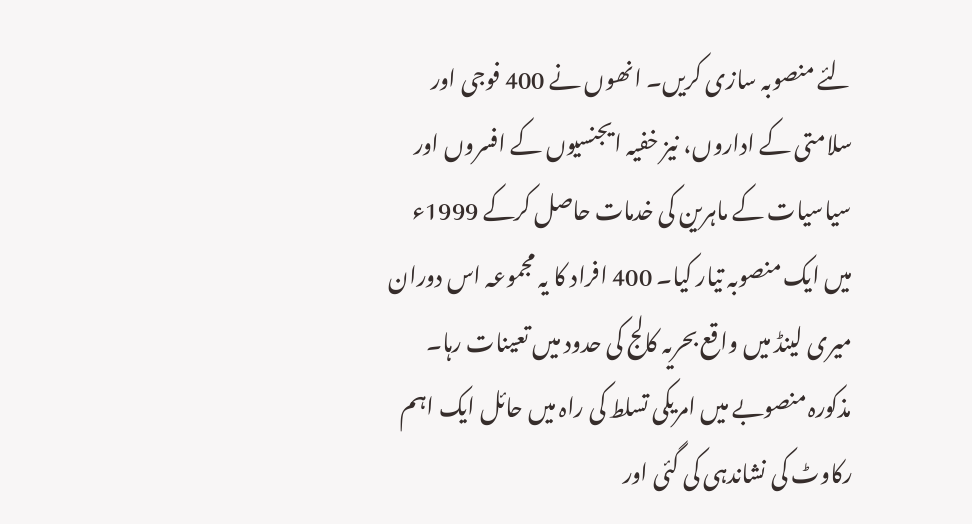لئے منصوبہ سازی کریں۔ انھوں نے 400 فوجی اور سلامتی کے اداروں، نیز خفیہ ایجنسیوں کے افسروں اور سیاسیات کے ماہرین کی خدمات حاصل کرکے 1999ء میں ایک منصوبہ تیار کیا۔ 400 افراد کا یہ مجموعہ اس دوران میری لینڈ میں واقع بحریہ کالج کی حدود میں تعینات رہا۔
مذکورہ منصوبے میں امریکی تسلط کی راہ میں حائل ایک اہم رکاوٹ کی نشاندہی کی گئی اور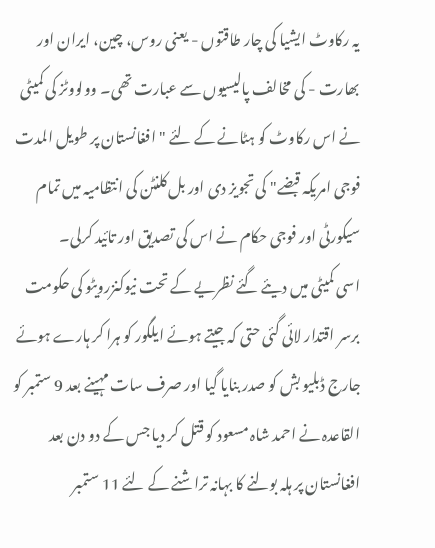یہ رکاوٹ ایشیا کی چار طاقتوں - یعنی روس، چین، ایران اور بھارت - کی مخالف پالیسیوں سے عبارت تھی۔ وولووٹز کی کمیٹی نے اس رکاوٹ کو ہٹانے کے لئے "افغانستان پر طویل المدت فوجی امریکہ قبضے" کی تجویز دی اور بل کلنٹن کی انتظامیہ میں تمام سیکورٹی اور فوجی حکام نے اس کی تصدیق اور تائید کرلی۔
اسی کمیٹی میں دیئے گئے نظریے کے تحت نیوکنزرویٹو کی حکومت برسر اقتدار لائی گئی حتی کہ جیتے ہوئے ایلگور کو ہرا کر ہارے ہوئے جارج ڈبلیو بش کو صدر بنایا گیا اور صرف سات مہینے بعد 9 ستمبر کو القاعدہ نے احمد شاہ مسعود کو قتل کر دیا جس کے دو دن بعد افغانستان پر ہلہ بولنے کا بہانہ تراشنے کے لئے 11 ستمبر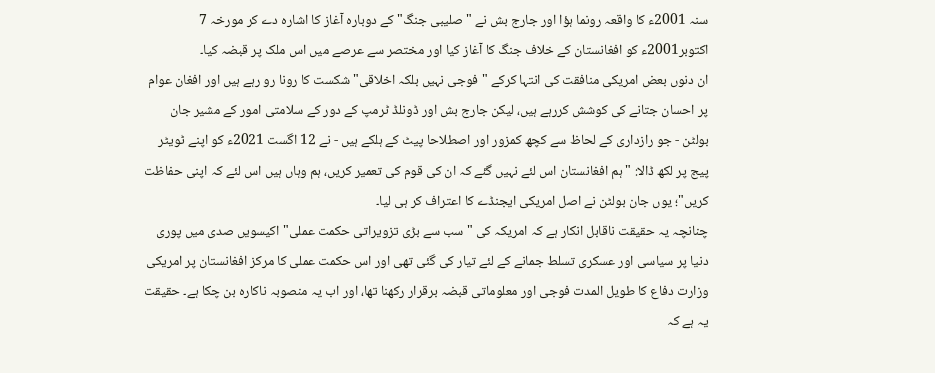سنہ 2001ء کا واقعہ رونما ہؤا اور جارج بش نے "صلیبی جنگ" کے دوبارہ آغاز کا اشارہ دے کر مورخہ 7 اکتوبر2001ء کو افغانستان کے خلاف جنگ کا آغاز کیا اور مختصر سے عرصے میں اس ملک پر قبضہ کیا۔
ان دنوں بعض امریکی منافقت کی انتہا کرکے "فوجی نہیں بلکہ اخلاقی" شکست کا رونا رو رہے ہیں اور افغان عوام پر احسان جتانے کی کوشش کررہے ہیں، لیکن جارج بش اور ڈونلڈ ٹرمپ کے دور کے سلامتی امور کے مشیر جان بولٹن - جو رازداری کے لحاظ سے کچھ کمزور اور اصطلاحا پیٹ کے ہلکے ہیں - نے 12 اگست 2021ء کو اپنے ٹویٹر پیج پر لکھ ڈالا: "ہم افغانستان اس لئے نہیں گئے کہ ان کی قوم کی تعمیر کریں، ہم وہاں ہیں اس لئے کہ اپنی حفاظت کریں"؛ یوں جان بولٹن نے اصل امریکی ایجنڈے کا اعتراف کر ہی لیا۔
چنانچہ یہ حقیقت ناقابل انکار ہے کہ امریکہ کی "سب سے بڑی تزویراتی حکمت عملی" اکیسویں صدی میں پوری دنیا پر سیاسی اور عسکری تسلط جمانے کے لئے تیار کی گئی تھی اور اس حکمت عملی کا مرکز افغانستان پر امریکی وزارت دفاع کا طویل المدت فوجی اور معلوماتی قبضہ برقرار رکھنا تھا، اور اب یہ منصوبہ ناکارہ بن چکا ہے۔ حقیقت یہ ہے کہ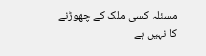مسئلہ کسی ملک کے چھوڑنے کا نہیں ہے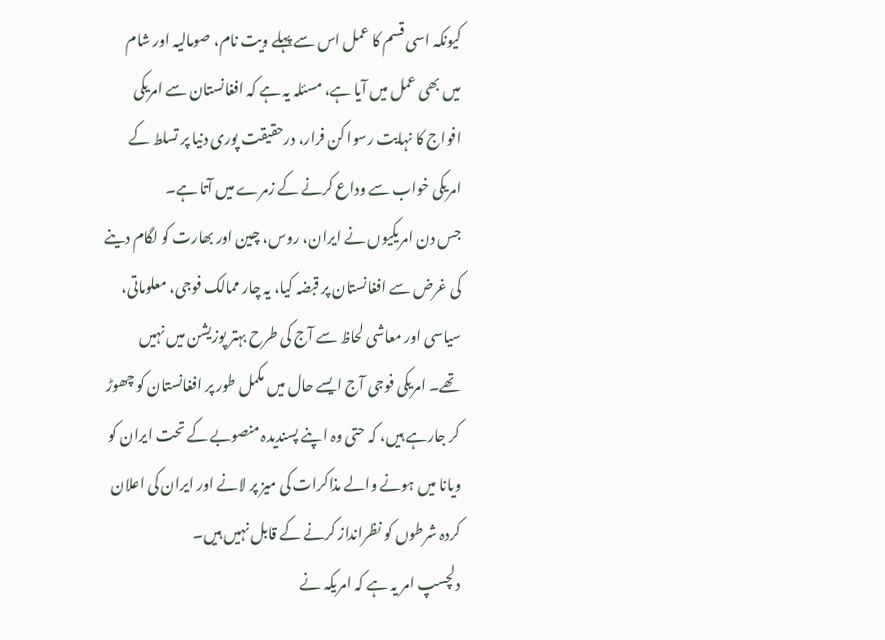کیونکہ اسی قسم کا عمل اس سے پہلے ویت نام، صومالیہ اور شام میں بھی عمل میں آیا ہے، مسئلہ یہ ہے کہ افغانستان سے امریکی افواج کا نہایت رسوا کن فرار، درحقیقت پوری دنیا پر تسلط کے امریکی خواب سے وداع کرنے کے زمرے میں آتا ہے۔
جس دن امریکیوں نے ایران، روس، چین اور بھارت کو لگام دینے کی غرض سے افغانستان پر قبضہ کیا، یہ چار ممالک فوجی، معلوماتی، سیاسی اور معاشی لحاظ سے آج کی طرح بہتر پوزیشن میں نہیں تھے۔ امریکی فوجی آج ایسے حال میں مکمل طور پر افغانستان کو چھوڑ کر جارہے ہیں، کہ حتی وہ اپنے پسندیدہ منصوبے کے تحت ایران کو ویانا میں ہونے والے مذاکرات کی میز پر لانے اور ایران کی اعلان کردہ شرطوں کو نظرانداز کرنے کے قابل نہیں ہیں۔
دلچسپ امر یہ ہے کہ امریکہ نے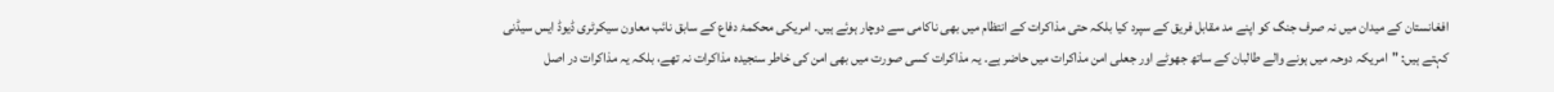افغانستان کے میدان میں نہ صرف جنگ کو اپنے مد مقابل فریق کے سپرد کیا بلکہ حتی مذاکرات کے انتظام میں بھی ناکامی سے دوچار ہوئے ہیں۔ امریکی محکمۂ دفاع کے سابق نائب معاون سیکرٹری ڈیوڈ ایس سیڈنی کہتے ہیں: "امریکہ دوحہ میں ہونے والے طالبان کے ساتھ جھوٹے اور جعلی امن مذاکرات میں حاضر ہے۔ یہ مذاکرات کسی صورت میں بھی امن کی خاطر سنجیدہ مذاکرات نہ تھے، بلکہ یہ مذاکرات در اصل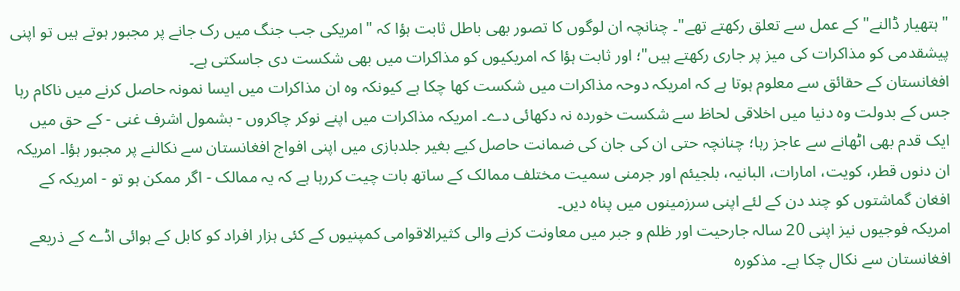"ہتھیار ڈالنے" کے عمل سے تعلق رکھتے تھے"۔ چنانچہ ان لوگوں کا تصور بھی باطل ثابت ہؤا کہ "امریکی جب جنگ میں رک جانے پر مجبور ہوتے ہیں تو اپنی پیشقدمی کو مذاکرات کی میز پر جاری رکھتے ہیں"؛ اور ثابت ہؤا کہ امریکیوں کو مذاکرات میں بھی شکست دی جاسکتی ہے۔
افغانستان کے حقائق سے معلوم ہوتا ہے کہ امریکہ دوحہ مذاکرات میں شکست کھا چکا ہے کیونکہ وہ ان مذاکرات میں ایسا نمونہ حاصل کرنے میں ناکام رہا جس کے بدولت وہ دنیا میں اخلاقی لحاظ سے شکست خوردہ نہ دکھائی دے۔ امریکہ مذاکرات میں اپنے نوکر چاکروں - بشمول اشرف غنی - کے حق میں ایک قدم بھی اٹھانے سے عاجز رہا؛ چنانچہ حتی ان کی جان کی ضمانت حاصل کیے بغیر جلدبازی میں اپنی افواج افغانستان سے نکالنے پر مجبور ہؤا۔ امریکہ ان دنوں قطر، کویت، امارات، البانیہ، بلجیئم اور جرمنی سمیت مختلف ممالک کے ساتھ بات چیت کررہا ہے کہ یہ ممالک - اگر ممکن ہو تو - امریکہ کے افغان گماشتوں کو چند دن کے لئے اپنی سرزمینوں میں پناہ دیں۔
امریکہ فوجیوں نیز اپنی 20 سالہ جارحیت اور ظلم و جبر میں معاونت کرنے والی کثیرالاقوامی کمپنیوں کے کئی ہزار افراد کو کابل کے ہوائی اڈے کے ذریعے افغانستان سے نکال چکا ہے۔ مذکورہ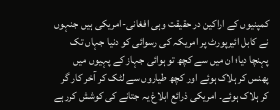کمپنیوں کے اراکین در حقیقت وہی افغانی-امریکی ہیں جنہوں نے کابل ائیرپورٹ پر امریکہ کی رسوائی کو دنیا جہاں تک پہنچا دیا؛ ان میں سے کچھ تو ہوائی جہاز کے پہیوں میں پھنس کر ہلاک ہوئے اور کچھ طیاروں سے لٹک کر آخر کار گر کر ہلاک ہوئے۔ امریکی ذرائع ابلاغ یہ جتانے کی کوشش کررہے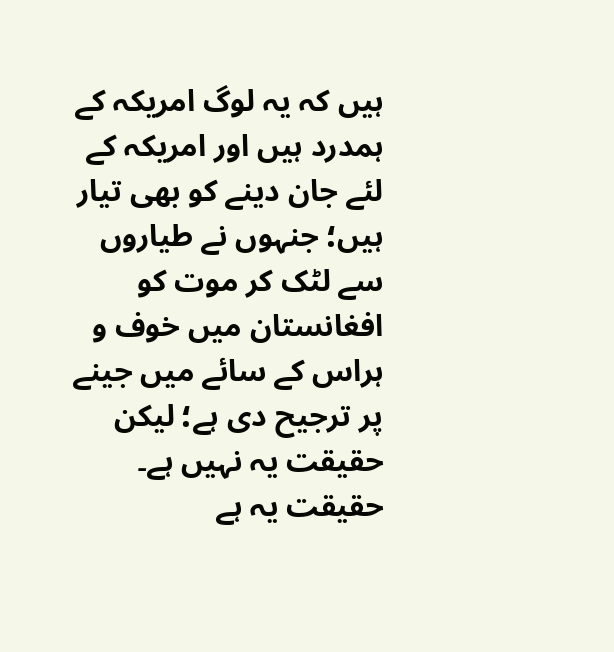ہیں کہ یہ لوگ امریکہ کے ہمدرد ہیں اور امریکہ کے لئے جان دینے کو بھی تیار ہیں؛ جنہوں نے طیاروں سے لٹک کر موت کو افغانستان میں خوف و ہراس کے سائے میں جینے پر ترجیح دی ہے؛ لیکن حقیقت یہ نہیں ہے۔ حقیقت یہ ہے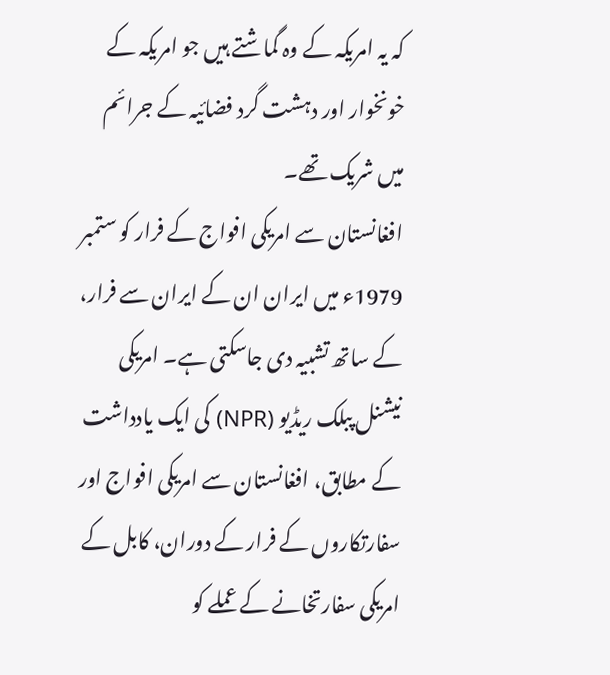کہ یہ امریکہ کے وہ گماشتے ہیں جو امریکہ کے خونخوار اور دہشت گرد فضائیہ کے جرائم میں شریک تھے۔
افغانستان سے امریکی افواج کے فرار کو ستمبر 1979ء میں ایران ان کے ایران سے فرار، کے ساتھ تشبیہ دی جاسکتی ہے۔ امریکی نیشنل پبلک ریڈیو (NPR) کی ایک یادداشت کے مطابق، افغانستان سے امریکی افواج اور سفارتکاروں کے فرار کے دوران، کابل کے امریکی سفارتخانے کے عملے کو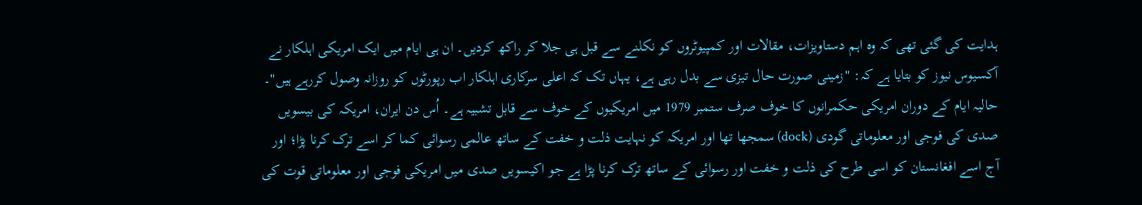ہدایت کی گئی تھی کہ وہ اہم دستاویزات، مقالات اور کمپیوٹروں کو نکلنے سے قبل ہی جلا کر راکھ کردیں۔ ان ہی ایام میں ایک امریکی اہلکار نے آکسیوس نیوز کو بتایا ہے کہ: "زمینی صورت حال تیزی سے بدل رہی ہے، یہاں تک کہ اعلی سرکاری اہلکار اب رپورٹوں کو روزانہ وصول کررہے ہیں"۔
حالیہ ایام کے دوران امریکی حکمرانوں کا خوف صرف ستمبر 1979 میں امریکیوں کے خوف سے قابل تشبیہ ہے۔ اُس دن ایران، امریکہ کی بیسویں صدی کی فوجی اور معلوماتی گودی (dock) سمجھا تھا اور امریکہ کو نہایت ذلت و خفت کے ساتھ عالمی رسوائی کما کر اسے ترک کرنا پڑا؛ اور آج اسے افغانستان کو اسی طرح کی ذلت و خفت اور رسوائی کے ساتھ ترک کرنا پڑا ہے جو اکیسویں صدی میں امریکی فوجی اور معلوماتی قوت کی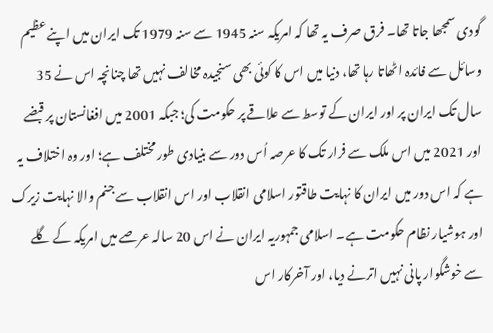گودی سمجھا جاتا تھا۔ فرق صرف یہ تھا کہ امریکہ سنہ 1945 سے سنہ 1979 تک ایران میں اپنے عظیم وسائل سے فائدہ اٹھاتا رہا تھا، دنیا میں اس کا کوئی بھی سنجیدہ مخالف نہیں تھا چنانچہ اس نے 35 سال تک ایران پر اور ایران کے توسط سے علاقے پر حکومت کی؛ جبکہ 2001 میں افغانستان پر قبضے اور 2021 میں اس ملک سے فرار تک کا عرصہ اُس دور سے بنیادی طور مختلف ہے؛ اور وہ اختلاف یہ ہے کہ اس دور میں ایران کا نہایت طاقتور اسلامی انقلاب اور اس انقلاب سے جنم والا نہایت زیرک اور ہوشیار نظام حکومت ہے۔ اسلامی جمہوریہ ایران نے اس 20 سالہ عرصے میں امریکہ کے گلے سے خوشگوار پانی نہیں اترنے دیا، اور آخرکار اس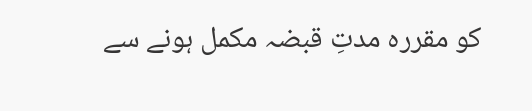کو مقررہ مدتِ قبضہ مکمل ہونے سے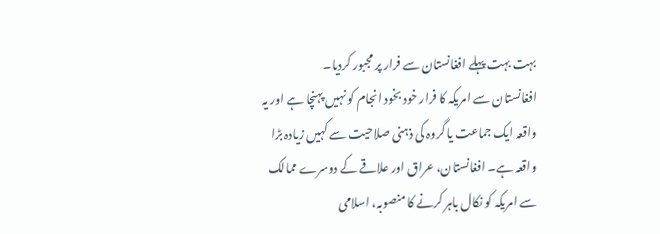بہت بہت پہلے افغانستان سے فرار پر مجبور کردیا۔
افغانستان سے امریکہ کا فرار خود بخود انجام کو نہيں پہنچا ہے اور یہ واقعہ ایک جماعت یا گروہ کی ذہنی صلاحیت سے کہیں زیادہ بڑا واقعہ ہے۔ افغانستان، عراق اور علاقے کے دوسرے ممالک سے امریکہ کو نکال باہر کرنے کا منصوبہ، اسلامی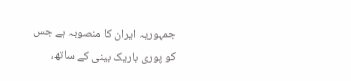جمہوریہ ایران کا منصوبہ ہے جس کو پوری باریک بینی کے ساتھ،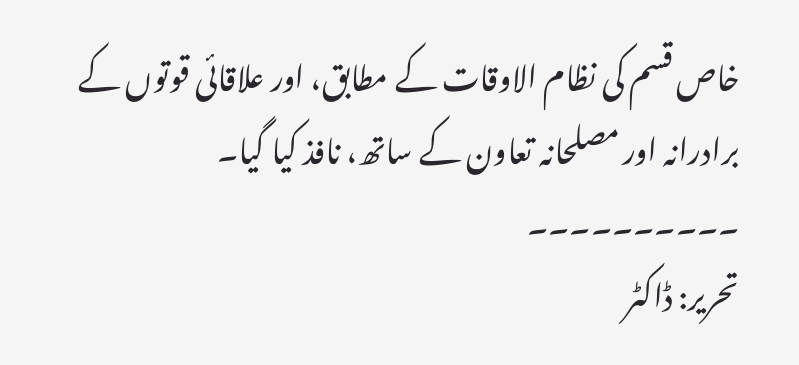خاص قسم کی نظام الاوقات کے مطابق، اور علاقائی قوتوں کے برادرانہ اور مصلحانہ تعاون کے ساتھ، نافذ کیا گیا۔
۔۔۔۔۔۔۔۔۔۔
تحریر: ڈاکٹر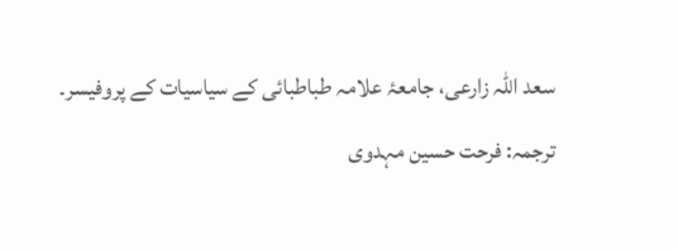سعد اللہ زارعی، جامعۂ علامہ طباطبائی کے سیاسیات کے پروفیسر۔
ترجمہ: فرحت حسین مہدوی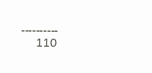۔۔۔۔۔۔۔۔۔۔
110